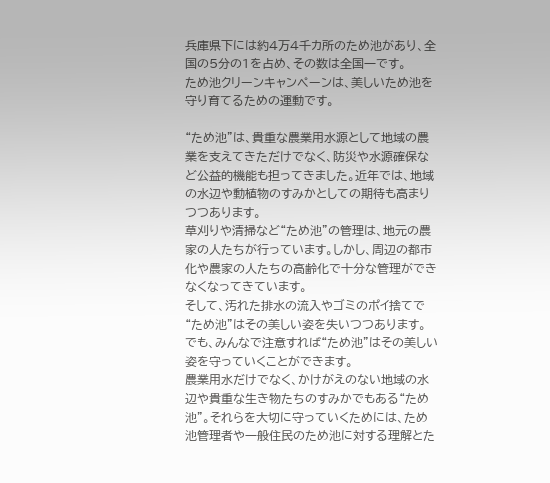兵庫県下には約4万4千カ所のため池があり、全国の5分の1を占め、その数は全国一です。
ため池クリーンキャンペーンは、美しいため池を守り育てるための運動です。

“ため池”は、貴重な農業用水源として地域の農業を支えてきただけでなく、防災や水源確保など公益的機能も担ってきました。近年では、地域の水辺や動植物のすみかとしての期待も高まりつつあります。
草刈りや清掃など“ため池"の管理は、地元の農家の人たちが行っています。しかし、周辺の都市化や農家の人たちの高齢化で十分な管理ができなくなってきています。
そして、汚れた排水の流入やゴミのポイ捨てで“ため池"はその美しい姿を失いつつあります。
でも、みんなで注意すれば“ため池”はその美しい姿を守っていくことができます。
農業用水だけでなく、かけがえのない地域の水辺や貴重な生き物たちのすみかでもある“ため池"。それらを大切に守っていくためには、ため池管理者や一般住民のため池に対する理解とた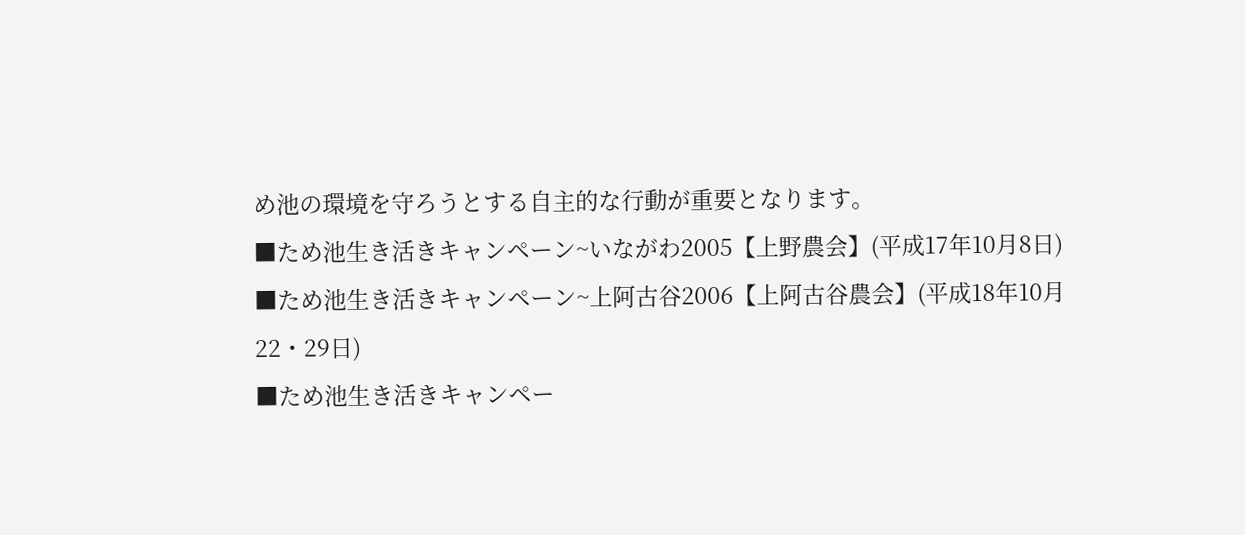め池の環境を守ろうとする自主的な行動が重要となります。
■ため池生き活きキャンペーン~いながわ2005【上野農会】(平成17年10月8日)
■ため池生き活きキャンペーン~上阿古谷2006【上阿古谷農会】(平成18年10月22・29日)
■ため池生き活きキャンペー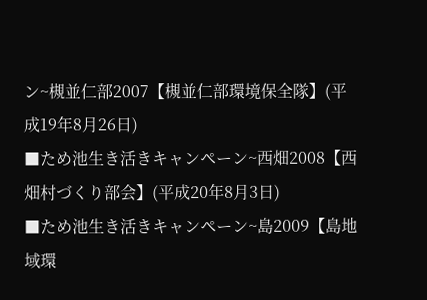ン~槻並仁部2007【槻並仁部環境保全隊】(平成19年8月26日)
■ため池生き活きキャンペーン~西畑2008【西畑村づくり部会】(平成20年8月3日)
■ため池生き活きキャンペーン~島2009【島地域環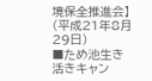境保全推進会】(平成21年8月29日)
■ため池生き活きキャン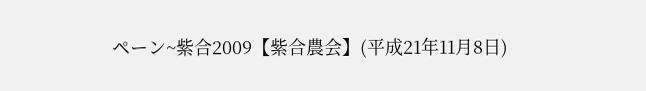ペーン~紫合2009【紫合農会】(平成21年11月8日)